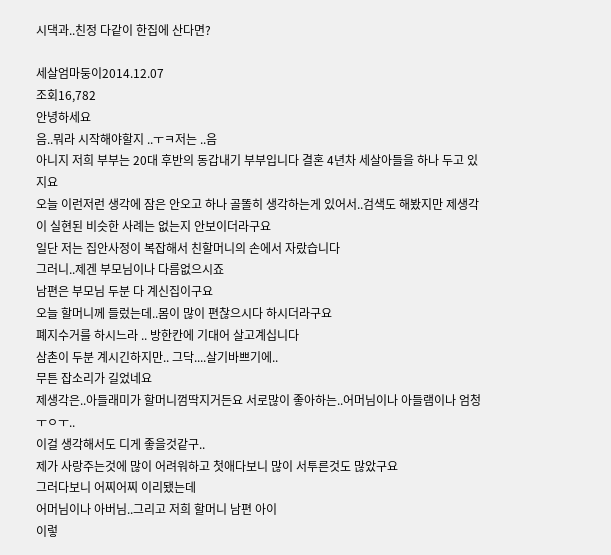시댁과..친정 다같이 한집에 산다면?

세살엄마둥이2014.12.07
조회16,782
안녕하세요
음..뭐라 시작해야할지 ..ㅜㅋ저는 ..음
아니지 저희 부부는 20대 후반의 동갑내기 부부입니다 결혼 4년차 세살아들을 하나 두고 있지요
오늘 이런저런 생각에 잠은 안오고 하나 골똘히 생각하는게 있어서..검색도 해봤지만 제생각이 실현된 비슷한 사례는 없는지 안보이더라구요
일단 저는 집안사정이 복잡해서 친할머니의 손에서 자랐습니다
그러니..제겐 부모님이나 다름없으시죠
남편은 부모님 두분 다 계신집이구요
오늘 할머니께 들렀는데..몸이 많이 편찮으시다 하시더라구요
폐지수거를 하시느라 .. 방한칸에 기대어 살고계십니다
삼촌이 두분 계시긴하지만.. 그닥....살기바쁘기에..
무튼 잡소리가 길었네요
제생각은..아들래미가 할머니껌딱지거든요 서로많이 좋아하는..어머님이나 아들램이나 엄청 ㅜㅇㅜ..
이걸 생각해서도 디게 좋을것같구..
제가 사랑주는것에 많이 어려워하고 첫애다보니 많이 서투른것도 많았구요
그러다보니 어찌어찌 이리됐는데
어머님이나 아버님..그리고 저희 할머니 남편 아이
이렇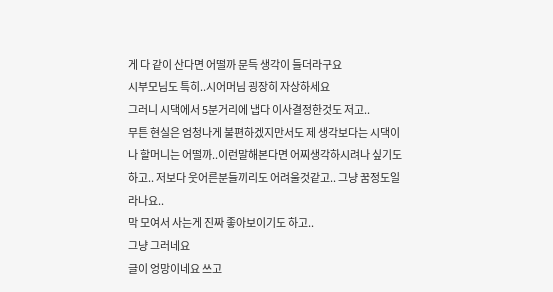게 다 같이 산다면 어떨까 문득 생각이 들더라구요
시부모님도 특히..시어머님 굉장히 자상하세요
그러니 시댁에서 5분거리에 냅다 이사결정한것도 저고..
무튼 현실은 엄청나게 불편하겠지만서도 제 생각보다는 시댁이나 할머니는 어떨까..이런말해본다면 어찌생각하시려나 싶기도 하고.. 저보다 웃어른분들끼리도 어려울것같고.. 그냥 꿈정도일라나요..
막 모여서 사는게 진짜 좋아보이기도 하고..
그냥 그러네요
글이 엉망이네요 쓰고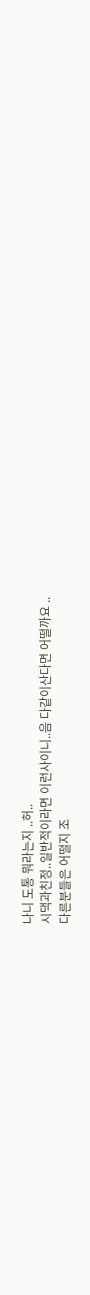나니 도통 뭐라는지 ..허..
시댁과친정..일반적이라면 이런사이니..음 다같이산다면 어떨까요 ..
다른분들은 어떨지 조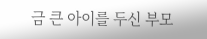금 큰 아이를 두신 부모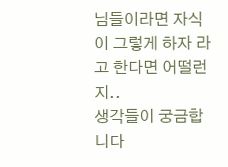님들이라면 자식이 그렇게 하자 라고 한다면 어떨런지..
생각들이 궁금합니다